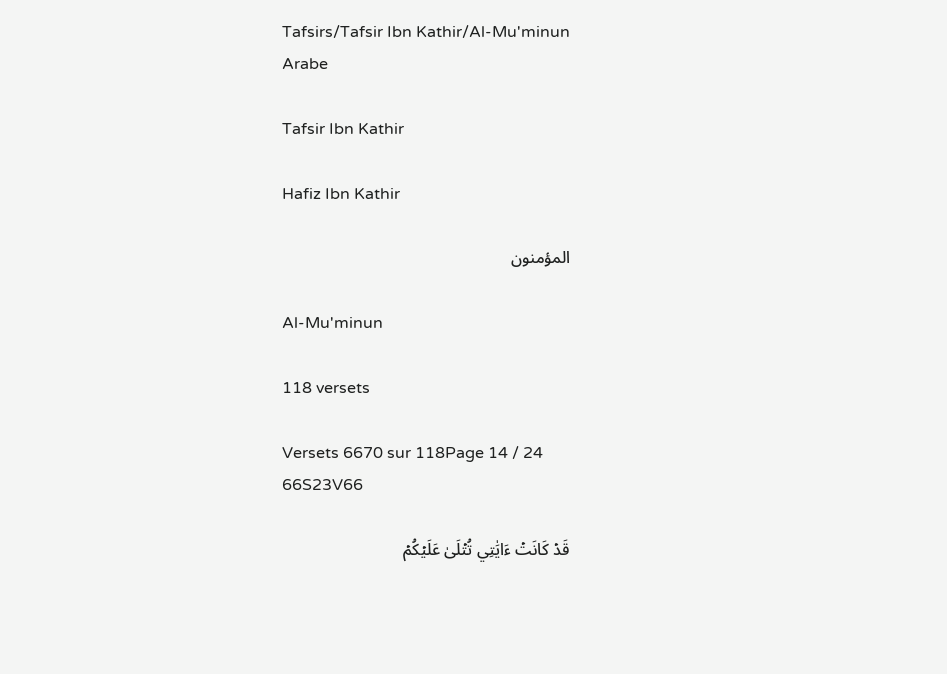Tafsirs/Tafsir Ibn Kathir/Al-Mu'minun
Arabe

Tafsir Ibn Kathir

Hafiz Ibn Kathir

المؤمنون

Al-Mu'minun

118 versets

Versets 6670 sur 118Page 14 / 24
66S23V66

قَدۡ كَانَتۡ ءَايَٰتِي تُتۡلَىٰ عَلَيۡكُمۡ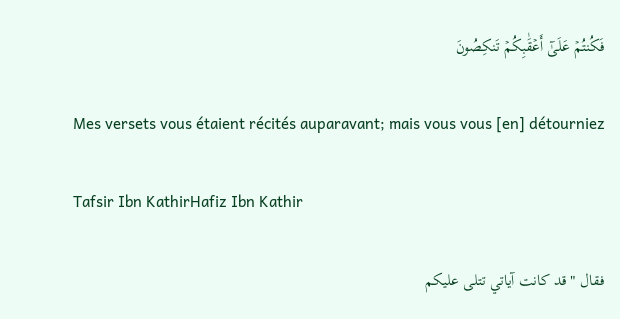فَكُنتُمۡ عَلَىٰٓ أَعۡقَٰبِكُمۡ تَنكِصُونَ

Mes versets vous étaient récités auparavant; mais vous vous [en] détourniez

Tafsir Ibn KathirHafiz Ibn Kathir

فقال " قد كانت آياتي تتلى عليكم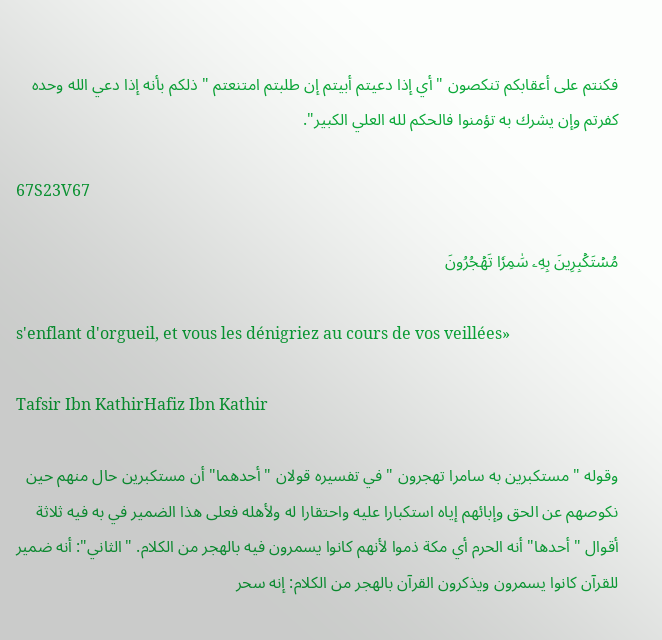فكنتم على أعقابكم تنكصون " أي إذا دعيتم أبيتم إن طلبتم امتنعتم " ذلكم بأنه إذا دعي الله وحده كفرتم وإن يشرك به تؤمنوا فالحكم لله العلي الكبير".

67S23V67

مُسۡتَكۡبِرِينَ بِهِۦ سَٰمِرٗا تَهۡجُرُونَ

s'enflant d'orgueil, et vous les dénigriez au cours de vos veillées»

Tafsir Ibn KathirHafiz Ibn Kathir

وقوله " مستكبرين به سامرا تهجرون " في تفسيره قولان "أحدهما" أن مستكبرين حال منهم حين نكوصهم عن الحق وإبائهم إياه استكبارا عليه واحتقارا له ولأهله فعلى هذا الضمير في به فيه ثلاثة أقوال "أحدها" أنه الحرم أي مكة ذموا لأنهم كانوا يسمرون فيه بالهجر من الكلام. "الثاني": أنه ضمير للقرآن كانوا يسمرون ويذكرون القرآن بالهجر من الكلام: إنه سحر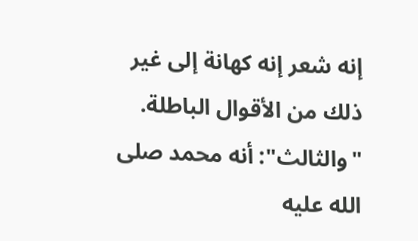إنه شعر إنه كهانة إلى غير ذلك من الأقوال الباطلة. "والثالث": أنه محمد صلى الله عليه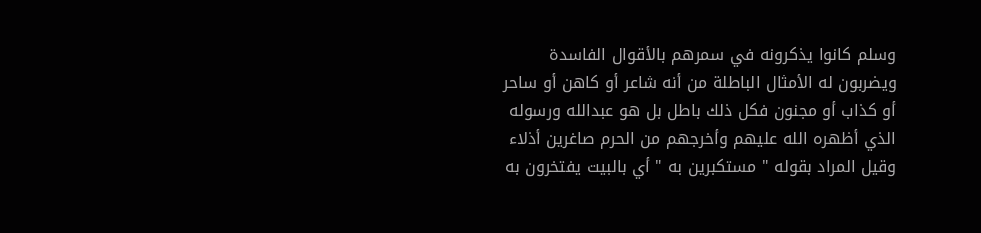وسلم كانوا يذكرونه في سمرهم بالأقوال الفاسدة ويضربون له الأمثال الباطلة من أنه شاعر أو كاهن أو ساحر أو كذاب أو مجنون فكل ذلك باطل بل هو عبدالله ورسوله الذي أظهره الله عليهم وأخرجهم من الحرم صاغرين أذلاء وقيل المراد بقوله " مستكبرين به " أي بالبيت يفتخرون به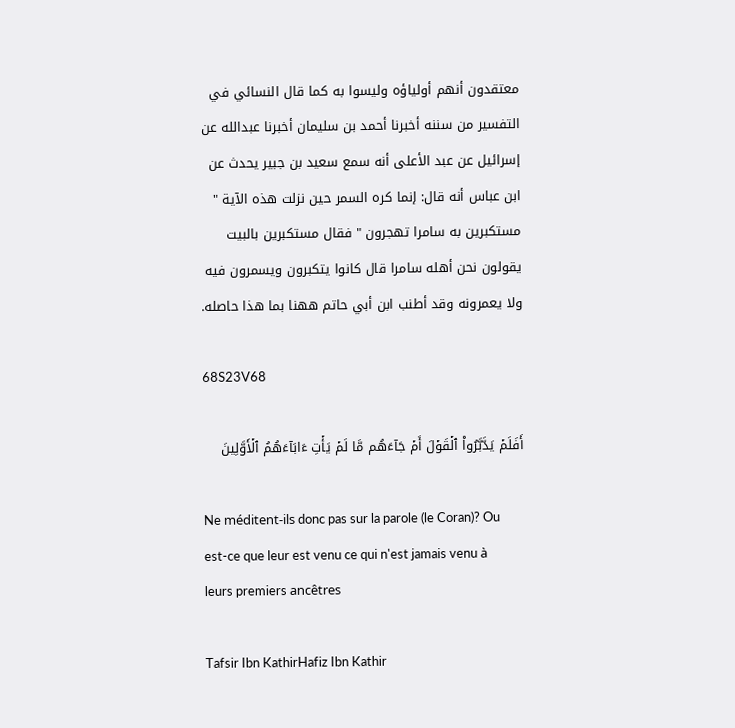معتقدون أنهم أولياؤه وليسوا به كما قال النسائي في التفسير من سننه أخبرنا أحمد بن سليمان أخبرنا عبدالله عن إسرائيل عن عبد الأعلى أنه سمع سعيد بن جبير يحدث عن ابن عباس أنه قال: إنما كره السمر حين نزلت هذه الآية " مستكبرين به سامرا تهجرون " فقال مستكبرين بالبيت يقولون نحن أهله سامرا قال كانوا يتكبرون ويسمرون فيه ولا يعمرونه وقد أطنب ابن أبي حاتم ههنا بما هذا حاصله.

68S23V68

أَفَلَمۡ يَدَّبَّرُواْ ٱلۡقَوۡلَ أَمۡ جَآءَهُم مَّا لَمۡ يَأۡتِ ءَابَآءَهُمُ ٱلۡأَوَّلِينَ

Ne méditent-ils donc pas sur la parole (le Coran)? Ou est-ce que leur est venu ce qui n'est jamais venu à leurs premiers ancêtres

Tafsir Ibn KathirHafiz Ibn Kathir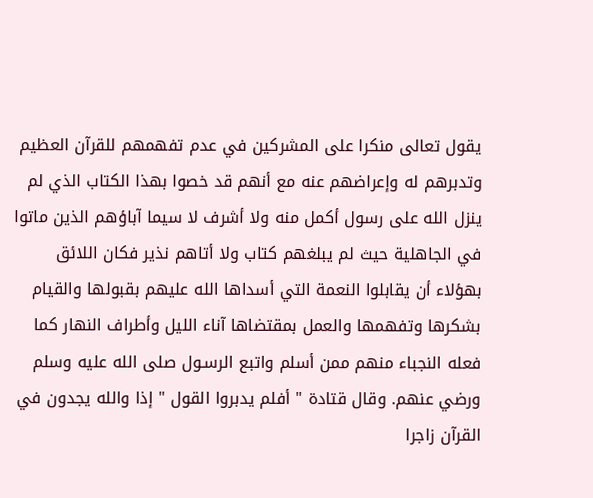يقول تعالى منكرا على المشركين في عدم تفهمهم للقرآن العظيم وتدبرهم له وإعراضهم عنه مع أنهم قد خصوا بهذا الكتاب الذي لم ينزل الله على رسول أكمل منه ولا أشرف لا سيما آباؤهم الذين ماتوا في الجاهلية حيث لم يبلغهم كتاب ولا أتاهم نذير فكان اللائق بهؤلاء أن يقابلوا النعمة التي أسداها الله عليهم بقبولها والقيام بشكرها وتفهمها والعمل بمقتضاها آناء الليل وأطراف النهار كما فعله النجباء منهم ممن أسلم واتبع الرسـول صلى الله عليه وسلم ورضي عنهم. وقال قتادة " أفلم يدبروا القول " إذا والله يجدون في القرآن زاجرا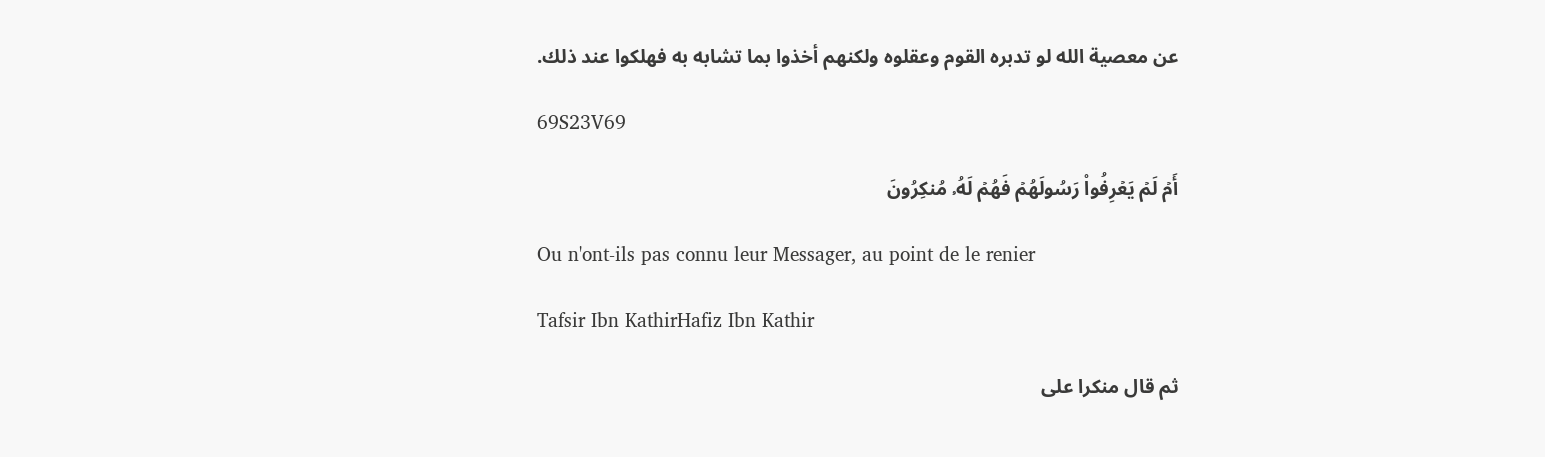عن معصية الله لو تدبره القوم وعقلوه ولكنهم أخذوا بما تشابه به فهلكوا عند ذلك.

69S23V69

أَمۡ لَمۡ يَعۡرِفُواْ رَسُولَهُمۡ فَهُمۡ لَهُۥ مُنكِرُونَ

Ou n'ont-ils pas connu leur Messager, au point de le renier

Tafsir Ibn KathirHafiz Ibn Kathir

ثم قال منكرا على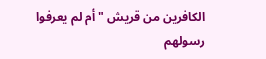الكافرين من قريش " أم لم يعرفوا رسولهم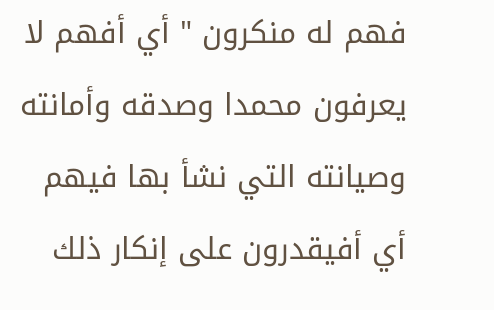فهم له منكرون " أي أفهم لا يعرفون محمدا وصدقه وأمانته وصيانته التي نشأ بها فيهم أي أفيقدرون على إنكار ذلك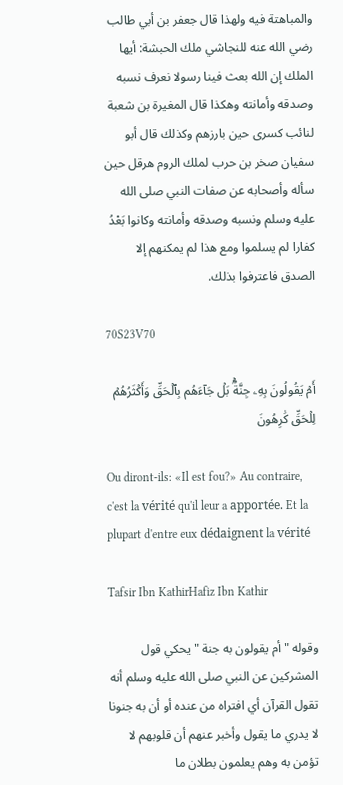والمباهتة فيه ولهذا قال جعفر بن أبي طالب رضي الله عنه للنجاشي ملك الحبشة: أيها الملك إن الله بعث فينا رسولا نعرف نسبه وصدقه وأمانته وهكذا قال المغيرة بن شعبة لنائب كسرى حين بارزهم وكذلك قال أبو سفيان صخر بن حرب لملك الروم هرقل حين سأله وأصحابه عن صفات النبي صلى الله عليه وسلم ونسبه وصدقه وأمانته وكانوا بَعْدُ كفارا لم يسلموا ومع هذا لم يمكنهم إلا الصدق فاعترفوا بذلك.

70S23V70

أَمۡ يَقُولُونَ بِهِۦ جِنَّةُۢۚ بَلۡ جَآءَهُم بِٱلۡحَقِّ وَأَكۡثَرُهُمۡ لِلۡحَقِّ كَٰرِهُونَ

Ou diront-ils: «Il est fou?» Au contraire, c'est la vérité qu'il leur a apportée. Et la plupart d'entre eux dédaignent la vérité

Tafsir Ibn KathirHafiz Ibn Kathir

وقوله " أم يقولون به جنة " يحكي قول المشركين عن النبي صلى الله عليه وسلم أنه تقول القرآن أي افتراه من عنده أو أن به جنونا لا يدري ما يقول وأخبر عنهم أن قلوبهم لا تؤمن به وهم يعلمون بطلان ما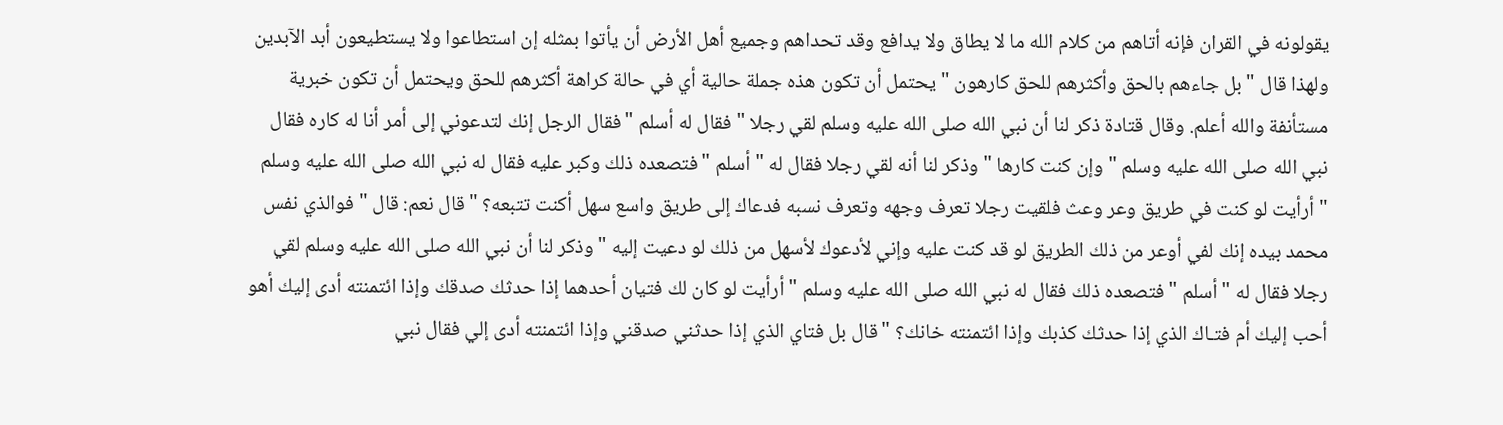يقولونه في القران فإنه أتاهم من كلام الله ما لا يطاق ولا يدافع وقد تحداهم وجميع أهل الأرض أن يأتوا بمثله إن استطاعوا ولا يستطيعون أبد الآبدين ولهذا قال " بل جاءهم بالحق وأكثرهم للحق كارهون " يحتمل أن تكون هذه جملة حالية أي في حالة كراهة أكثرهم للحق ويحتمل أن تكون خبرية مستأنفة والله أعلم. وقال قتادة ذكر لنا أن نبي الله صلى الله عليه وسلم لقي رجلا " فقال له أسلم "فقال الرجل إنك لتدعوني إلى أمر أنا له كاره فقال نبي الله صلى الله عليه وسلم " وإن كنت كارها " وذكر لنا أنه لقي رجلا فقال له " أسلم "فتصعده ذلك وكبر عليه فقال له نبي الله صلى الله عليه وسلم " أرأيت لو كنت في طريق وعر وعث فلقيت رجلا تعرف وجهه وتعرف نسبه فدعاك إلى طريق واسع سهل أكنت تتبعه؟ "قال نعم: قال " فوالذي نفس محمد بيده إنك لفي أوعر من ذلك الطريق لو قد كنت عليه وإني لأدعوك لأسهل من ذلك لو دعيت إليه "وذكر لنا أن نبي الله صلى الله عليه وسلم لقي رجلا فقال له " أسلم "فتصعده ذلك فقال له نبي الله صلى الله عليه وسلم " أرأيت لو كان لك فتيان أحدهما إذا حدثك صدقك وإذا ائتمنته أدى إليك أهو أحب إليك أم فتـاك الذي إذا حدثك كذبك وإذا ائتمنته خانك؟ "قال بل فتاي الذي إذا حدثني صدقني وإذا ائتمنته أدى إلي فقال نبي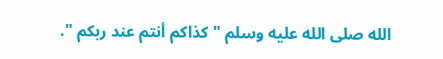الله صلى الله عليه وسلم " كذاكم أنتم عند ربكم ".